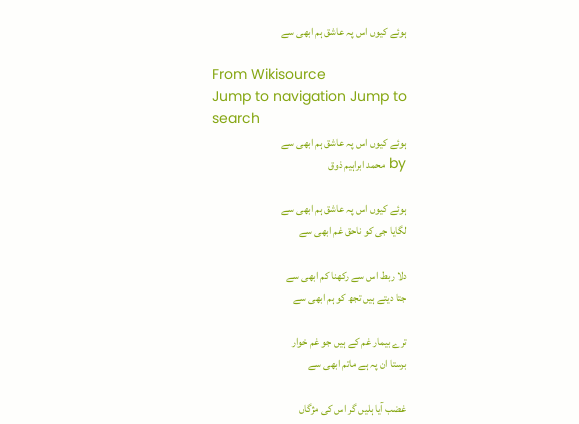ہوئے کیوں اس پہ عاشق ہم ابھی سے

From Wikisource
Jump to navigation Jump to search
ہوئے کیوں اس پہ عاشق ہم ابھی سے
by محمد ابراہیم ذوق

ہوئے کیوں اس پہ عاشق ہم ابھی سے
لگایا جی کو ناحق غم ابھی سے

دلا ربط اس سے رکھنا کم ابھی سے
جتا دیتے ہیں تجھ کو ہم ابھی سے

ترے بیمار غم کے ہیں جو غم خوار
برستا ان پہ ہے ماتم ابھی سے

غضب آیا ہلیں گر اس کی مژگاں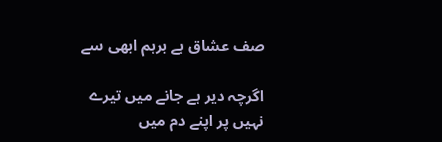صف عشاق ہے برہم ابھی سے

اگرچہ دیر ہے جانے میں تیرے
نہیں پر اپنے دم میں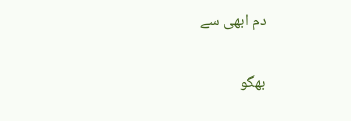دم ابھی سے

بھگو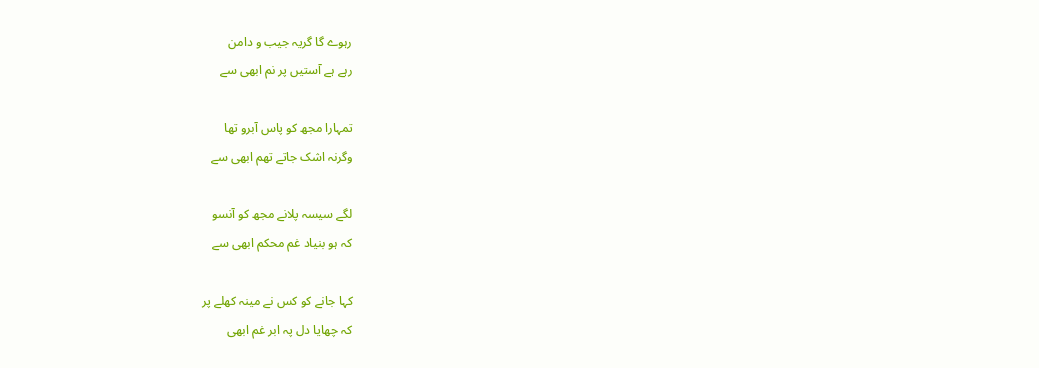رہوے گا گریہ جیب و دامن
رہے ہے آستیں پر نم ابھی سے

تمہارا مجھ کو پاس آبرو تھا
وگرنہ اشک جاتے تھم ابھی سے

لگے سیسہ پلانے مجھ کو آنسو
کہ ہو بنیاد غم محکم ابھی سے

کہا جانے کو کس نے مینہ کھلے پر
کہ چھایا دل پہ ابر غم ابھی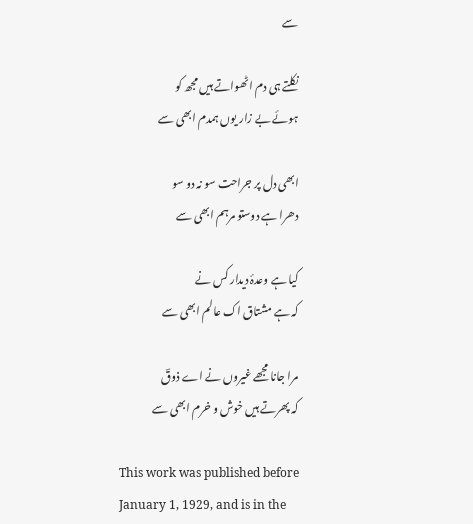سے

نکلتے ہی دم اٹھواتے ہیں مجھ کو
ہوئے بے زار یوں ہمدم ابھی سے

ابھی دل پر جراحت سو نہ دو سو
دھرا ہے دوستو مرہم ابھی سے

کیا ہے وعدۂ دیدار کس نے
کہ ہے مشتاق اک عالم ابھی سے

مرا جانا مجھے غیروں نے اے ذوقؔ
کہ پھرتے ہیں خوش و خرم ابھی سے

This work was published before January 1, 1929, and is in the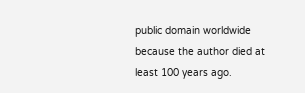public domain worldwide because the author died at least 100 years ago.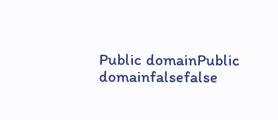Public domainPublic domainfalsefalse